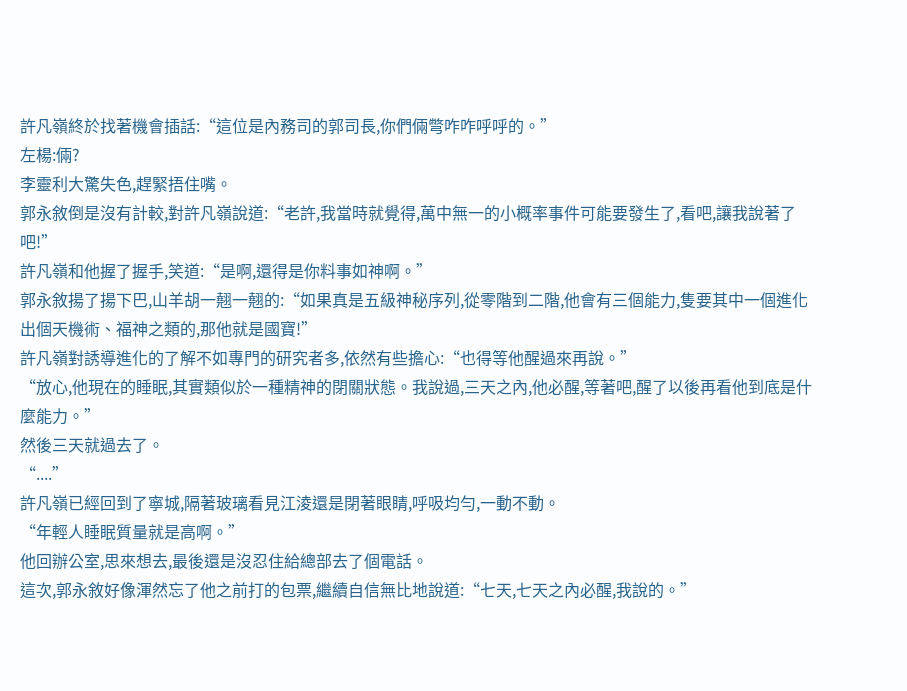許凡嶺終於找著機會插話:“這位是內務司的郭司長,你們倆彆咋咋呼呼的。”
左楊:倆?
李靈利大驚失色,趕緊捂住嘴。
郭永敘倒是沒有計較,對許凡嶺說道:“老許,我當時就覺得,萬中無一的小概率事件可能要發生了,看吧,讓我說著了吧!”
許凡嶺和他握了握手,笑道:“是啊,還得是你料事如神啊。”
郭永敘揚了揚下巴,山羊胡一翹一翹的:“如果真是五級神秘序列,從零階到二階,他會有三個能力,隻要其中一個進化出個天機術、福神之類的,那他就是國寶!”
許凡嶺對誘導進化的了解不如專門的研究者多,依然有些擔心:“也得等他醒過來再說。”
“放心,他現在的睡眠,其實類似於一種精神的閉關狀態。我說過,三天之內,他必醒,等著吧,醒了以後再看他到底是什麼能力。”
然後三天就過去了。
“....”
許凡嶺已經回到了寧城,隔著玻璃看見江淩還是閉著眼睛,呼吸均勻,一動不動。
“年輕人睡眠質量就是高啊。”
他回辦公室,思來想去,最後還是沒忍住給總部去了個電話。
這次,郭永敘好像渾然忘了他之前打的包票,繼續自信無比地說道:“七天,七天之內必醒,我說的。”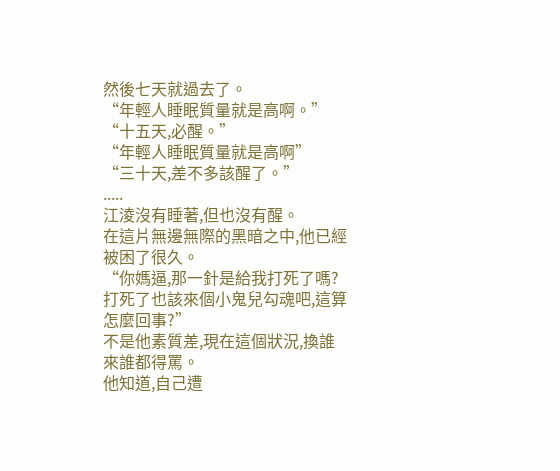然後七天就過去了。
“年輕人睡眠質量就是高啊。”
“十五天,必醒。”
“年輕人睡眠質量就是高啊”
“三十天,差不多該醒了。”
.....
江淩沒有睡著,但也沒有醒。
在這片無邊無際的黑暗之中,他已經被困了很久。
“你媽逼,那一針是給我打死了嗎?打死了也該來個小鬼兒勾魂吧,這算怎麼回事?”
不是他素質差,現在這個狀況,換誰來誰都得罵。
他知道,自己遭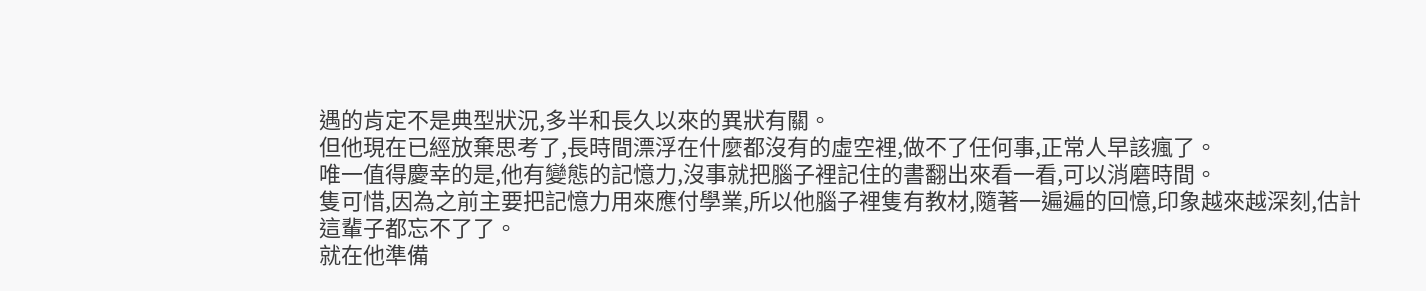遇的肯定不是典型狀況,多半和長久以來的異狀有關。
但他現在已經放棄思考了,長時間漂浮在什麼都沒有的虛空裡,做不了任何事,正常人早該瘋了。
唯一值得慶幸的是,他有變態的記憶力,沒事就把腦子裡記住的書翻出來看一看,可以消磨時間。
隻可惜,因為之前主要把記憶力用來應付學業,所以他腦子裡隻有教材,隨著一遍遍的回憶,印象越來越深刻,估計這輩子都忘不了了。
就在他準備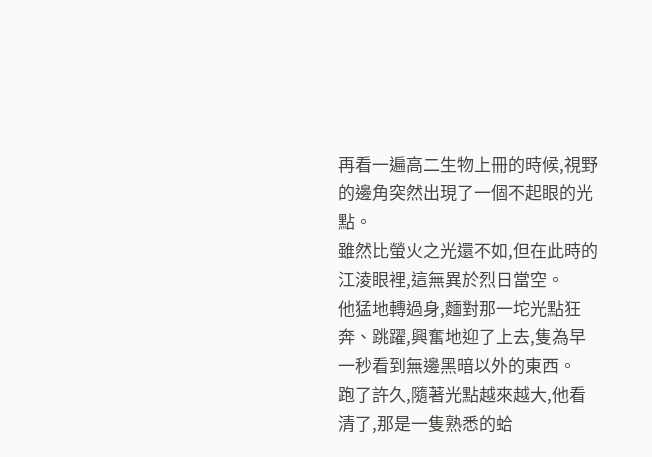再看一遍高二生物上冊的時候,視野的邊角突然出現了一個不起眼的光點。
雖然比螢火之光還不如,但在此時的江淩眼裡,這無異於烈日當空。
他猛地轉過身,麵對那一坨光點狂奔、跳躍,興奮地迎了上去,隻為早一秒看到無邊黑暗以外的東西。
跑了許久,隨著光點越來越大,他看清了,那是一隻熟悉的蛤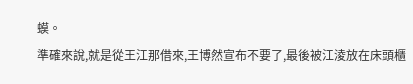蟆。
準確來說,就是從王江那借來,王博然宣布不要了,最後被江淩放在床頭櫃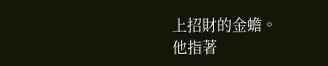上招財的金蟾。
他指著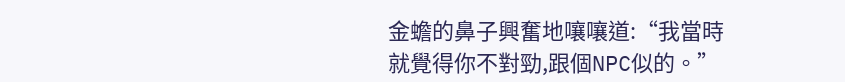金蟾的鼻子興奮地嚷嚷道:“我當時就覺得你不對勁,跟個NPC似的。”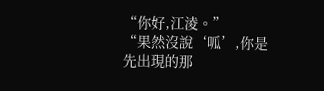“你好,江淩。”
“果然沒說‘呱’,你是先出現的那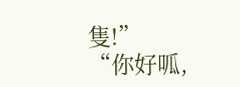隻!”
“你好呱,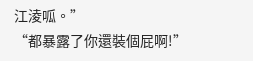江淩呱。”
“都暴露了你還裝個屁啊!”